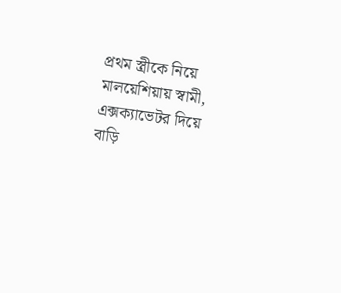প্রথম স্ত্রীকে নিয়ে মালয়েশিয়ায় স্বামী, এক্সক্যাভেটর দিয়ে বাড়ি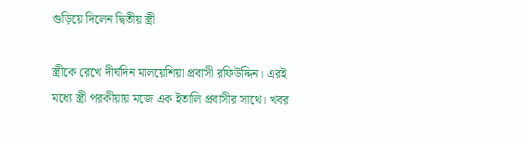গুড়িয়ে দিলেন দ্বিতীয় স্ত্রী

স্ত্রীকে রেখে দীর্ঘদিন মালয়েশিয়া প্রবাসী রফিউদ্দিন। এরই মধ্যে স্ত্রী পরকীয়ায় মজে এক ইতালি প্রবাসীর সাথে। খবর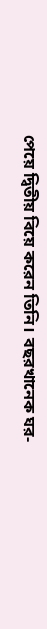পেয়ে দ্বিতীয় বিয়ে করেন তিনি। বছরখানেক ঘর-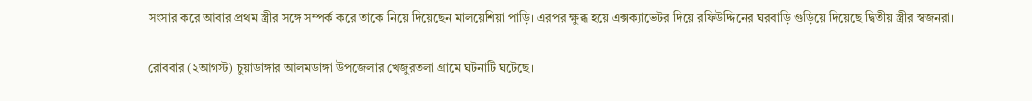সংসার করে আবার প্রথম স্ত্রীর সঙ্গে সম্পর্ক করে তাকে নিয়ে দিয়েছেন মালয়েশিয়া পাড়ি। এরপর ক্ষুব্ধ হয়ে এক্সক্যাভেটর দিয়ে রফিউদ্দিনের ঘরবাড়ি গুড়িয়ে দিয়েছে দ্বিতীয় স্ত্রীর স্বজনরা।

রোববার (২আগস্ট) চুয়াডাঙ্গার আলমডাঙ্গা উপজেলার খেজুরতলা গ্রামে ঘটনাটি ঘটেছে।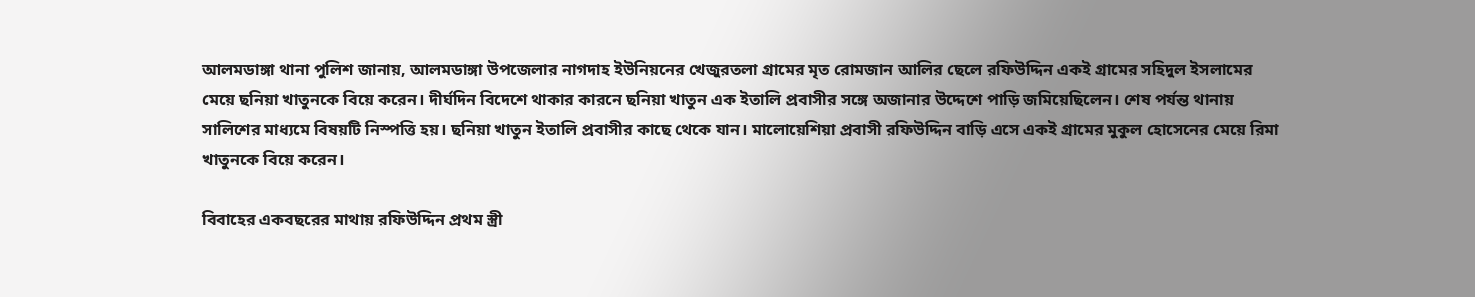আলমডাঙ্গা থানা পুলিশ জানায়, আলমডাঙ্গা উপজেলার নাগদাহ ইউনিয়নের খেজুরতলা গ্রামের মৃত রোমজান আলির ছেলে রফিউদ্দিন একই গ্রামের সহিদুল ইসলামের মেয়ে ছনিয়া খাতুনকে বিয়ে করেন। দীর্ঘদিন বিদেশে থাকার কারনে ছনিয়া খাতুন এক ইতালি প্রবাসীর সঙ্গে অজানার উদ্দেশে পাড়ি জমিয়েছিলেন। শেষ পর্যন্ত থানায় সালিশের মাধ্যমে বিষয়টি নিস্পত্তি হয়। ছনিয়া খাতুন ইতালি প্রবাসীর কাছে থেকে যান। মালোয়েশিয়া প্রবাসী রফিউদ্দিন বাড়ি এসে একই গ্রামের মুকুল হোসেনের মেয়ে রিমা খাতুনকে বিয়ে করেন।

বিবাহের একবছরের মাথায় রফিউদ্দিন প্রথম স্ত্রী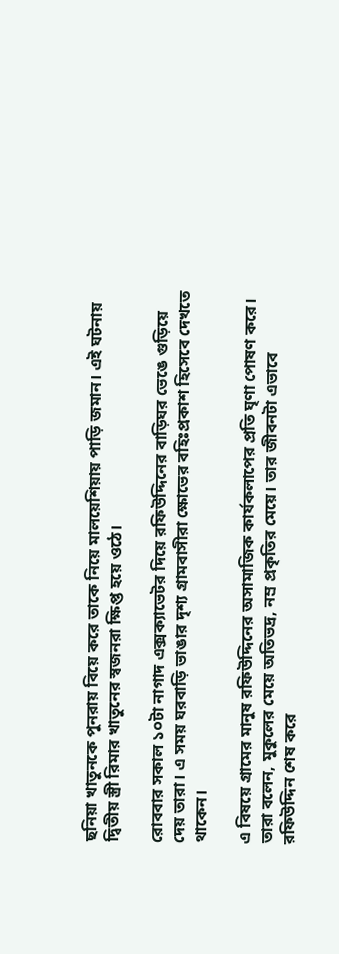ছনিয়া খাতুনকে পুনরায় বিয়ে করে তাকে নিয়ে মালয়েশিয়ায় পাড়ি জমান। এই ঘটনায় দ্বিতীয় স্ত্রী রিমার খাতুনের স্বজনরা ক্ষিপ্ত হয়ে ওঠে।

রোববার সকাল ১০টা নাগাদ এক্সক্যাভেটর দিয়ে রফিউদ্দিনের বাড়িঘর ভেঙে গুড়িয়ে দেয় তারা। এ সময় ঘরবাড়ি ভাঙার দৃশ্য গ্রামবাসীরা ক্ষোভের বহিঃপ্রকাশ হিসেবে দেখতে থাকেন।

এ বিষয়ে গ্রামের মানুষ রফিউদ্দিনের অসামাজিক কার্যকলাপের প্রতি ঘৃণা পোষণ করে। তারা বলেন, মুকুলের মেয়ে অতিভদ্র, নম্র প্রকৃতির মেয়ে। তার জীবনটা এভাবে রফিউদ্দিন শেষ করে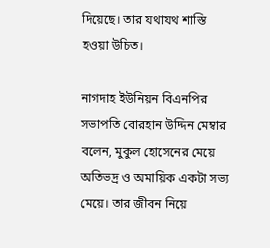দিয়েছে। তার যথাযথ শাস্তি হওয়া উচিত।

নাগদাহ ইউনিয়ন বিএনপির সভাপতি বোরহান উদ্দিন মেম্বার বলেন, মুকুল হোসেনের মেয়ে অতিভদ্র ও অমায়িক একটা সভ্য মেয়ে। তার জীবন নিয়ে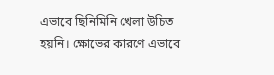এভাবে ছিনিমিনি খেলা উচিত হয়নি। ক্ষোভের কারণে এভাবে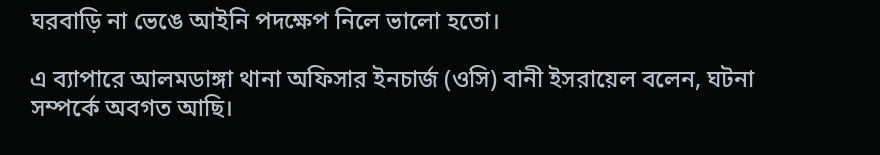ঘরবাড়ি না ভেঙে আইনি পদক্ষেপ নিলে ভালো হতো।

এ ব্যাপারে আলমডাঙ্গা থানা অফিসার ইনচার্জ (ওসি) বানী ইসরায়েল বলেন, ঘটনা সম্পর্কে অবগত আছি।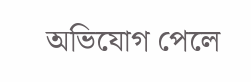অভিযোগ পেলে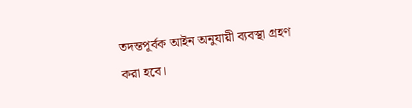তদন্তপূর্বক আইন অনুযায়ী ব্যবস্থা গ্রহণ করা হবে।